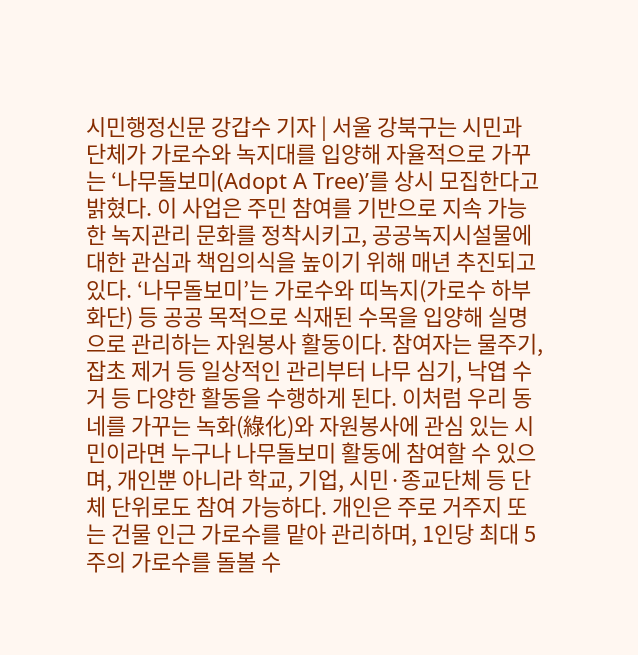시민행정신문 강갑수 기자 | 서울 강북구는 시민과 단체가 가로수와 녹지대를 입양해 자율적으로 가꾸는 ‘나무돌보미(Adopt A Tree)’를 상시 모집한다고 밝혔다. 이 사업은 주민 참여를 기반으로 지속 가능한 녹지관리 문화를 정착시키고, 공공녹지시설물에 대한 관심과 책임의식을 높이기 위해 매년 추진되고 있다. ‘나무돌보미’는 가로수와 띠녹지(가로수 하부 화단) 등 공공 목적으로 식재된 수목을 입양해 실명으로 관리하는 자원봉사 활동이다. 참여자는 물주기, 잡초 제거 등 일상적인 관리부터 나무 심기, 낙엽 수거 등 다양한 활동을 수행하게 된다. 이처럼 우리 동네를 가꾸는 녹화(綠化)와 자원봉사에 관심 있는 시민이라면 누구나 나무돌보미 활동에 참여할 수 있으며, 개인뿐 아니라 학교, 기업, 시민·종교단체 등 단체 단위로도 참여 가능하다. 개인은 주로 거주지 또는 건물 인근 가로수를 맡아 관리하며, 1인당 최대 5주의 가로수를 돌볼 수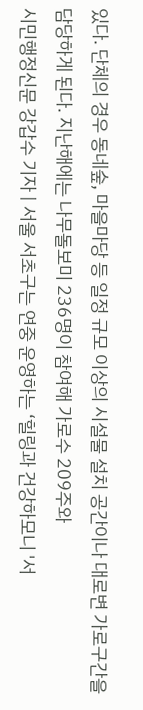있다. 단체의 경우 동네숲, 마을마당 등 일정 규모 이상의 시설물 설치 공간이나 대로변 가로구간을 담당하게 된다. 지난해에는 나무돌보미 236명이 참여해 가로수 209주와
시민행정신문 강갑수 기자 | 서울 서초구는 연중 운영하는 ‘힐링과 건강하모니 '서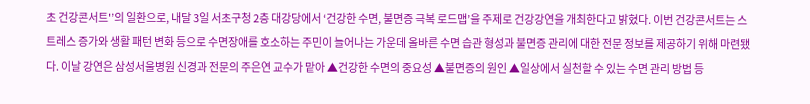초 건강콘서트'’의 일환으로, 내달 3일 서초구청 2층 대강당에서 ‘건강한 수면, 불면증 극복 로드맵’을 주제로 건강강연을 개최한다고 밝혔다. 이번 건강콘서트는 스트레스 증가와 생활 패턴 변화 등으로 수면장애를 호소하는 주민이 늘어나는 가운데 올바른 수면 습관 형성과 불면증 관리에 대한 전문 정보를 제공하기 위해 마련됐다. 이날 강연은 삼성서울병원 신경과 전문의 주은연 교수가 맡아 ▲건강한 수면의 중요성 ▲불면증의 원인 ▲일상에서 실천할 수 있는 수면 관리 방법 등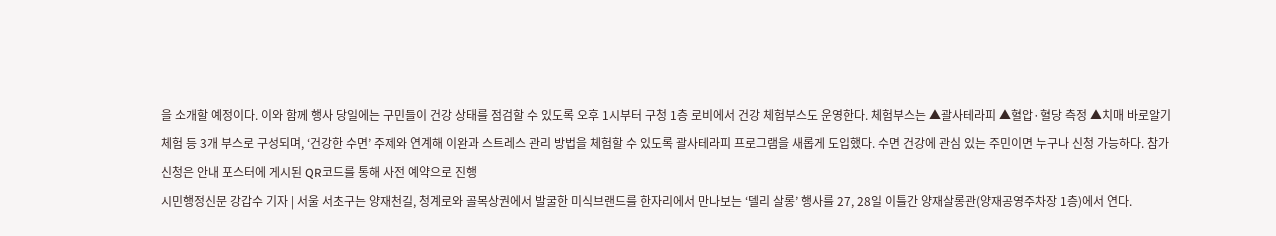을 소개할 예정이다. 이와 함께 행사 당일에는 구민들이 건강 상태를 점검할 수 있도록 오후 1시부터 구청 1층 로비에서 건강 체험부스도 운영한다. 체험부스는 ▲괄사테라피 ▲혈압·혈당 측정 ▲치매 바로알기 체험 등 3개 부스로 구성되며, ‘건강한 수면’ 주제와 연계해 이완과 스트레스 관리 방법을 체험할 수 있도록 괄사테라피 프로그램을 새롭게 도입했다. 수면 건강에 관심 있는 주민이면 누구나 신청 가능하다. 참가 신청은 안내 포스터에 게시된 QR코드를 통해 사전 예약으로 진행
시민행정신문 강갑수 기자 | 서울 서초구는 양재천길, 청계로와 골목상권에서 발굴한 미식브랜드를 한자리에서 만나보는 ‘델리 살롱’ 행사를 27, 28일 이틀간 양재살롱관(양재공영주차장 1층)에서 연다.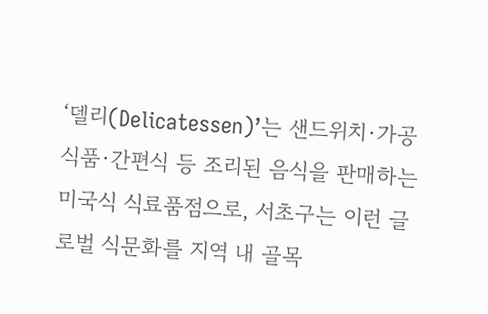‘델리(Delicatessen)’는 샌드위치·가공식품·간편식 등 조리된 음식을 판매하는 미국식 식료품점으로, 서초구는 이런 글로벌 식문화를 지역 내 골목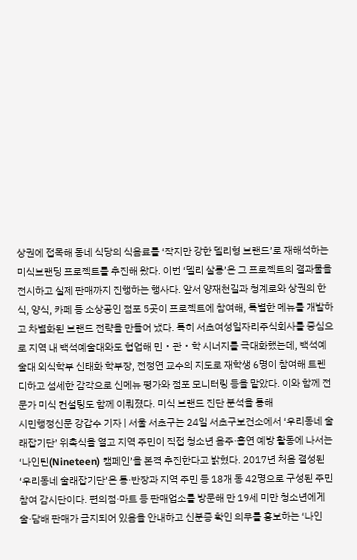상권에 접목해 동네 식당의 식음료를 ‘작지만 강한 델리형 브랜드’로 재해석하는 미식브랜딩 프로젝트를 추진해 왔다. 이번 ‘델리 살롱’은 그 프로젝트의 결과물을 전시하고 실제 판매까지 진행하는 행사다. 앞서 양재천길과 청계로와 상권의 한식, 양식, 카페 등 소상공인 점포 5곳이 프로젝트에 참여해, 특별한 메뉴를 개발하고 차별화된 브랜드 전략을 만들어 냈다. 특히 서초여성일자리주식회사를 중심으로 지역 내 백석예술대와도 협업해 민‧관‧학 시너지를 극대화했는데, 백석예술대 외식학부 신태화 학부장, 전정연 교수의 지도로 재학생 6명이 참여해 트렌디하고 섬세한 감각으로 신메뉴 평가와 점포 모니터링 등을 맡았다. 이와 함께 전문가 미식 컨설팅도 함께 이뤄졌다. 미식 브랜드 진단 분석을 통해
시민행정신문 강갑수 기자 | 서울 서초구는 24일 서초구보건소에서 ‘우리동네 술래잡기단’ 위촉식을 열고 지역 주민이 직접 청소년 음주·흡연 예방 활동에 나서는 ‘나인틴(Nineteen) 캠페인’을 본격 추진한다고 밝혔다. 2017년 처음 결성된 ‘우리동네 술래잡기단’은 통·반장과 지역 주민 등 18개 동 42명으로 구성된 주민 참여 감시단이다. 편의점·마트 등 판매업소를 방문해 만 19세 미만 청소년에게 술·담배 판매가 금지되어 있음을 안내하고 신분증 확인 의무를 홍보하는 ‘나인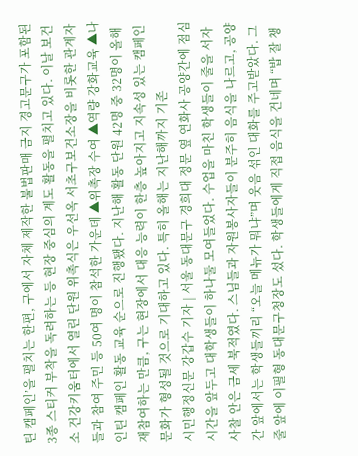틴 캠페인’을 펼치는 한편, 구에서 자체 제작한 불법판매 금지 경고문구가 포함된 3종 스티커 부착을 독려하는 등 현장 중심의 계도 활동을 펼치고 있다. 이날 보건소 건강키움터에서 열린 단원 위촉식은 우선옥 서초구보건소장을 비롯한 관계자들과 참여 주민 등 50여 명이 참석한 가운데 ▲위촉장 수여 ▲역량 강화교육 ▲나인틴 캠페인 활동 교육 순으로 진행됐다. 지난해 활동 단원 42명 중 32명이 올해 재참여하는 만큼, 구는 현장에서 대응 능력이 한층 높아지고 지속성 있는 캠페인 문화가 형성될 것으로 기대하고 있다. 특히 올해는 지난해까지 기존
시민행정신문 강갑수 기자 | 서울 동대문구 경희대 정문 옆 연화사 공양간에 점심시간을 앞두고 대학생들이 하나둘 모여들었다. 수업을 마친 학생들이 줄을 서자 사찰 안은 금세 북적였다. 스님들과 자원봉사자들이 분주히 음식을 나르고, 공양간 앞에서는 학생들끼리 “오늘 메뉴가 뭐냐”며 웃음 섞인 대화를 주고받았다. 그 줄 앞에 이필형 동대문구청장도 섰다. 학생들에게 직접 음식을 건네며 “밥 잘 챙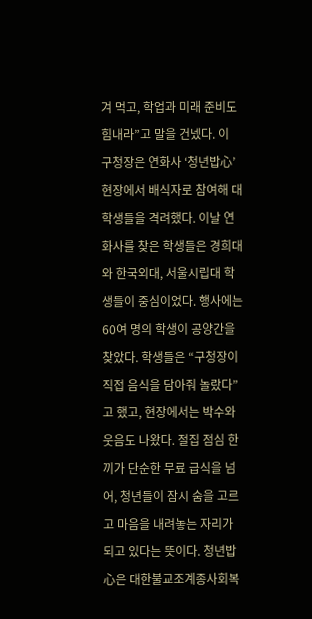겨 먹고, 학업과 미래 준비도 힘내라”고 말을 건넸다. 이 구청장은 연화사 ‘청년밥心’ 현장에서 배식자로 참여해 대학생들을 격려했다. 이날 연화사를 찾은 학생들은 경희대와 한국외대, 서울시립대 학생들이 중심이었다. 행사에는 60여 명의 학생이 공양간을 찾았다. 학생들은 “구청장이 직접 음식을 담아줘 놀랐다”고 했고, 현장에서는 박수와 웃음도 나왔다. 절집 점심 한 끼가 단순한 무료 급식을 넘어, 청년들이 잠시 숨을 고르고 마음을 내려놓는 자리가 되고 있다는 뜻이다. 청년밥心은 대한불교조계종사회복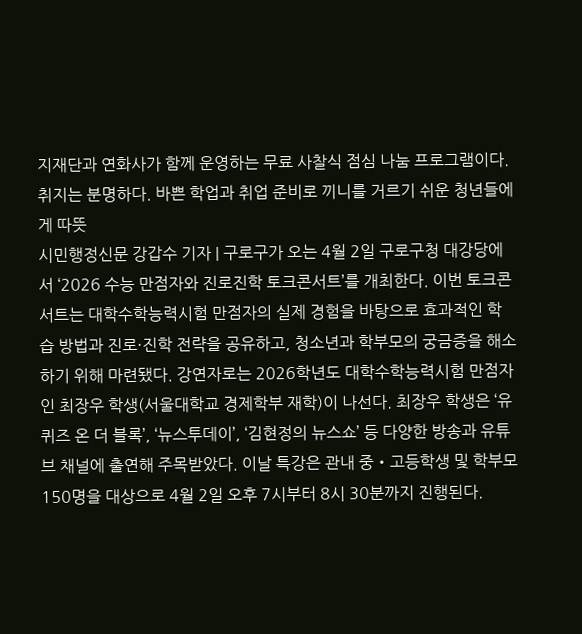지재단과 연화사가 함께 운영하는 무료 사찰식 점심 나눔 프로그램이다. 취지는 분명하다. 바쁜 학업과 취업 준비로 끼니를 거르기 쉬운 청년들에게 따뜻
시민행정신문 강갑수 기자 | 구로구가 오는 4월 2일 구로구청 대강당에서 ‘2026 수능 만점자와 진로진학 토크콘서트’를 개최한다. 이번 토크콘서트는 대학수학능력시험 만점자의 실제 경험을 바탕으로 효과적인 학습 방법과 진로·진학 전략을 공유하고, 청소년과 학부모의 궁금증을 해소하기 위해 마련됐다. 강연자로는 2026학년도 대학수학능력시험 만점자인 최장우 학생(서울대학교 경제학부 재학)이 나선다. 최장우 학생은 ‘유 퀴즈 온 더 블록’, ‘뉴스투데이’, ‘김현정의 뉴스쇼’ 등 다양한 방송과 유튜브 채널에 출연해 주목받았다. 이날 특강은 관내 중‧고등학생 및 학부모 150명을 대상으로 4월 2일 오후 7시부터 8시 30분까지 진행된다.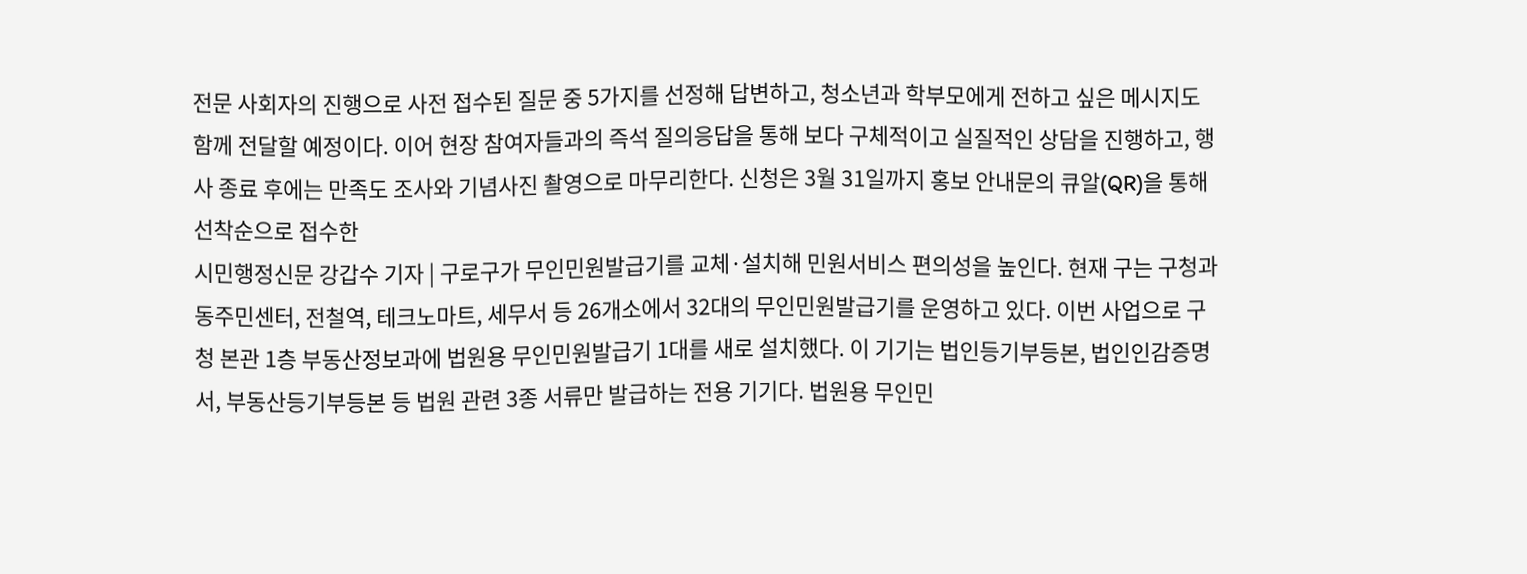전문 사회자의 진행으로 사전 접수된 질문 중 5가지를 선정해 답변하고, 청소년과 학부모에게 전하고 싶은 메시지도 함께 전달할 예정이다. 이어 현장 참여자들과의 즉석 질의응답을 통해 보다 구체적이고 실질적인 상담을 진행하고, 행사 종료 후에는 만족도 조사와 기념사진 촬영으로 마무리한다. 신청은 3월 31일까지 홍보 안내문의 큐알(QR)을 통해 선착순으로 접수한
시민행정신문 강갑수 기자 | 구로구가 무인민원발급기를 교체·설치해 민원서비스 편의성을 높인다. 현재 구는 구청과 동주민센터, 전철역, 테크노마트, 세무서 등 26개소에서 32대의 무인민원발급기를 운영하고 있다. 이번 사업으로 구청 본관 1층 부동산정보과에 법원용 무인민원발급기 1대를 새로 설치했다. 이 기기는 법인등기부등본, 법인인감증명서, 부동산등기부등본 등 법원 관련 3종 서류만 발급하는 전용 기기다. 법원용 무인민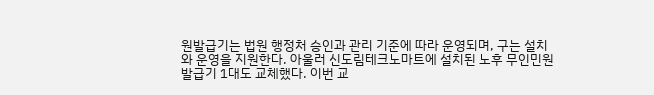원발급기는 법원 행정처 승인과 관리 기준에 따라 운영되며, 구는 설치와 운영을 지원한다. 아울러 신도림테크노마트에 설치된 노후 무인민원발급기 1대도 교체했다. 이번 교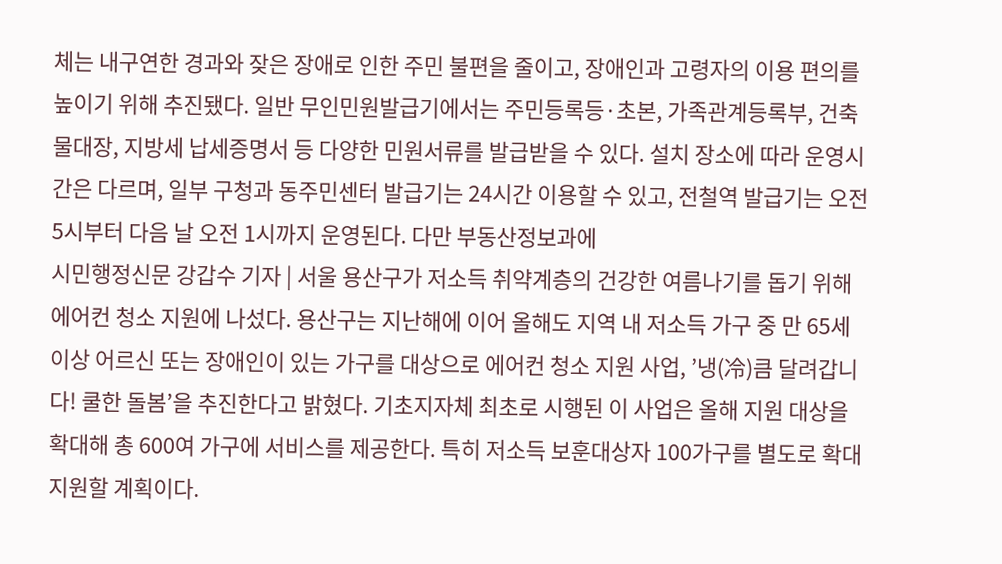체는 내구연한 경과와 잦은 장애로 인한 주민 불편을 줄이고, 장애인과 고령자의 이용 편의를 높이기 위해 추진됐다. 일반 무인민원발급기에서는 주민등록등·초본, 가족관계등록부, 건축물대장, 지방세 납세증명서 등 다양한 민원서류를 발급받을 수 있다. 설치 장소에 따라 운영시간은 다르며, 일부 구청과 동주민센터 발급기는 24시간 이용할 수 있고, 전철역 발급기는 오전 5시부터 다음 날 오전 1시까지 운영된다. 다만 부동산정보과에
시민행정신문 강갑수 기자 | 서울 용산구가 저소득 취약계층의 건강한 여름나기를 돕기 위해 에어컨 청소 지원에 나섰다. 용산구는 지난해에 이어 올해도 지역 내 저소득 가구 중 만 65세 이상 어르신 또는 장애인이 있는 가구를 대상으로 에어컨 청소 지원 사업, ’냉(冷)큼 달려갑니다! 쿨한 돌봄’을 추진한다고 밝혔다. 기초지자체 최초로 시행된 이 사업은 올해 지원 대상을 확대해 총 600여 가구에 서비스를 제공한다. 특히 저소득 보훈대상자 100가구를 별도로 확대 지원할 계획이다.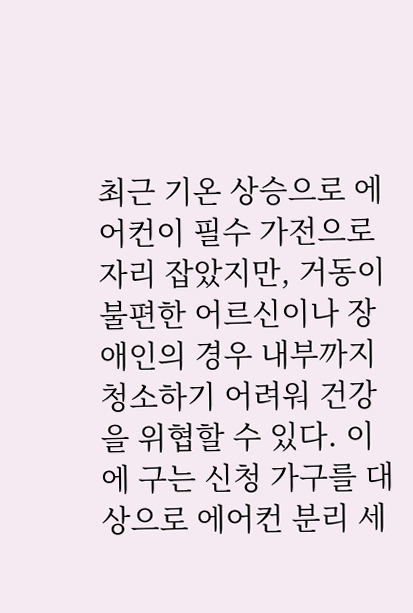최근 기온 상승으로 에어컨이 필수 가전으로 자리 잡았지만, 거동이 불편한 어르신이나 장애인의 경우 내부까지 청소하기 어려워 건강을 위협할 수 있다. 이에 구는 신청 가구를 대상으로 에어컨 분리 세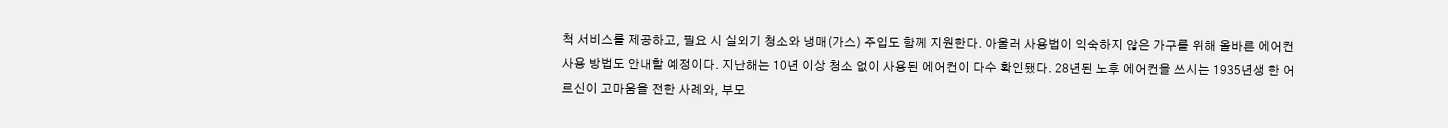척 서비스를 제공하고, 필요 시 실외기 청소와 냉매(가스) 주입도 함께 지원한다. 아울러 사용법이 익숙하지 않은 가구를 위해 올바른 에어컨 사용 방법도 안내할 예정이다. 지난해는 10년 이상 청소 없이 사용된 에어컨이 다수 확인됐다. 28년된 노후 에어컨을 쓰시는 1935년생 한 어르신이 고마움을 전한 사례와, 부모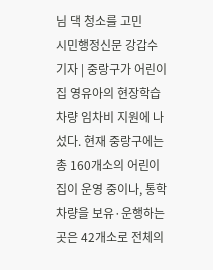님 댁 청소를 고민
시민행정신문 강갑수 기자 | 중랑구가 어린이집 영유아의 현장학습 차량 임차비 지원에 나섰다. 현재 중랑구에는 총 160개소의 어린이집이 운영 중이나, 통학차량을 보유·운행하는 곳은 42개소로 전체의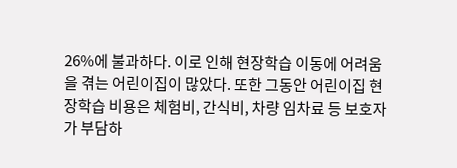26%에 불과하다. 이로 인해 현장학습 이동에 어려움을 겪는 어린이집이 많았다. 또한 그동안 어린이집 현장학습 비용은 체험비, 간식비, 차량 임차료 등 보호자가 부담하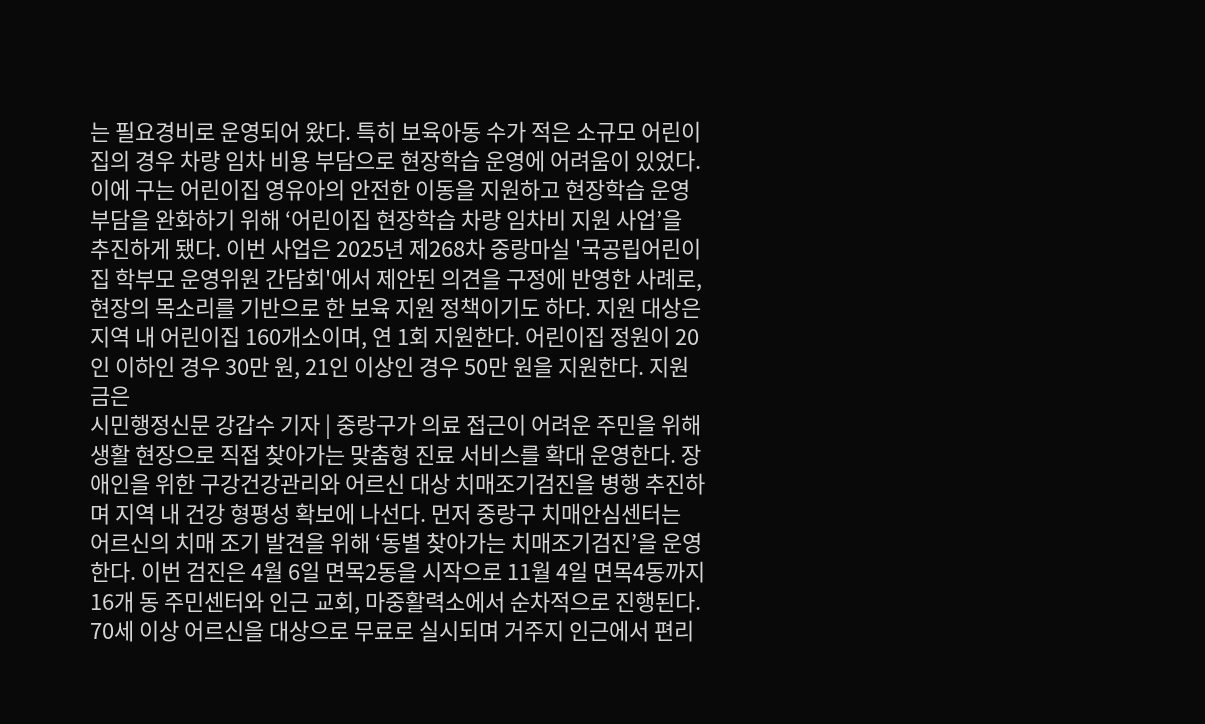는 필요경비로 운영되어 왔다. 특히 보육아동 수가 적은 소규모 어린이집의 경우 차량 임차 비용 부담으로 현장학습 운영에 어려움이 있었다. 이에 구는 어린이집 영유아의 안전한 이동을 지원하고 현장학습 운영 부담을 완화하기 위해 ‘어린이집 현장학습 차량 임차비 지원 사업’을 추진하게 됐다. 이번 사업은 2025년 제268차 중랑마실 '국공립어린이집 학부모 운영위원 간담회'에서 제안된 의견을 구정에 반영한 사례로, 현장의 목소리를 기반으로 한 보육 지원 정책이기도 하다. 지원 대상은 지역 내 어린이집 160개소이며, 연 1회 지원한다. 어린이집 정원이 20인 이하인 경우 30만 원, 21인 이상인 경우 50만 원을 지원한다. 지원금은
시민행정신문 강갑수 기자 | 중랑구가 의료 접근이 어려운 주민을 위해 생활 현장으로 직접 찾아가는 맞춤형 진료 서비스를 확대 운영한다. 장애인을 위한 구강건강관리와 어르신 대상 치매조기검진을 병행 추진하며 지역 내 건강 형평성 확보에 나선다. 먼저 중랑구 치매안심센터는 어르신의 치매 조기 발견을 위해 ‘동별 찾아가는 치매조기검진’을 운영한다. 이번 검진은 4월 6일 면목2동을 시작으로 11월 4일 면목4동까지 16개 동 주민센터와 인근 교회, 마중활력소에서 순차적으로 진행된다. 70세 이상 어르신을 대상으로 무료로 실시되며 거주지 인근에서 편리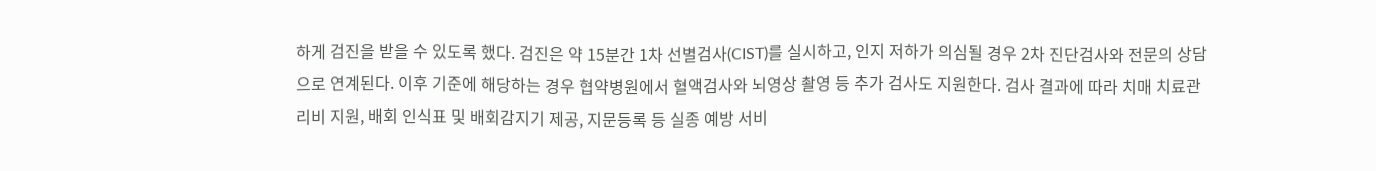하게 검진을 받을 수 있도록 했다. 검진은 약 15분간 1차 선별검사(CIST)를 실시하고, 인지 저하가 의심될 경우 2차 진단검사와 전문의 상담으로 연계된다. 이후 기준에 해당하는 경우 협약병원에서 혈액검사와 뇌영상 촬영 등 추가 검사도 지원한다. 검사 결과에 따라 치매 치료관리비 지원, 배회 인식표 및 배회감지기 제공, 지문등록 등 실종 예방 서비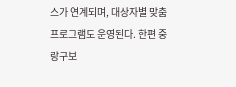스가 연계되며, 대상자별 맞춤 프로그램도 운영된다. 한편 중랑구보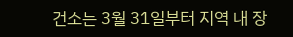건소는 3월 31일부터 지역 내 장